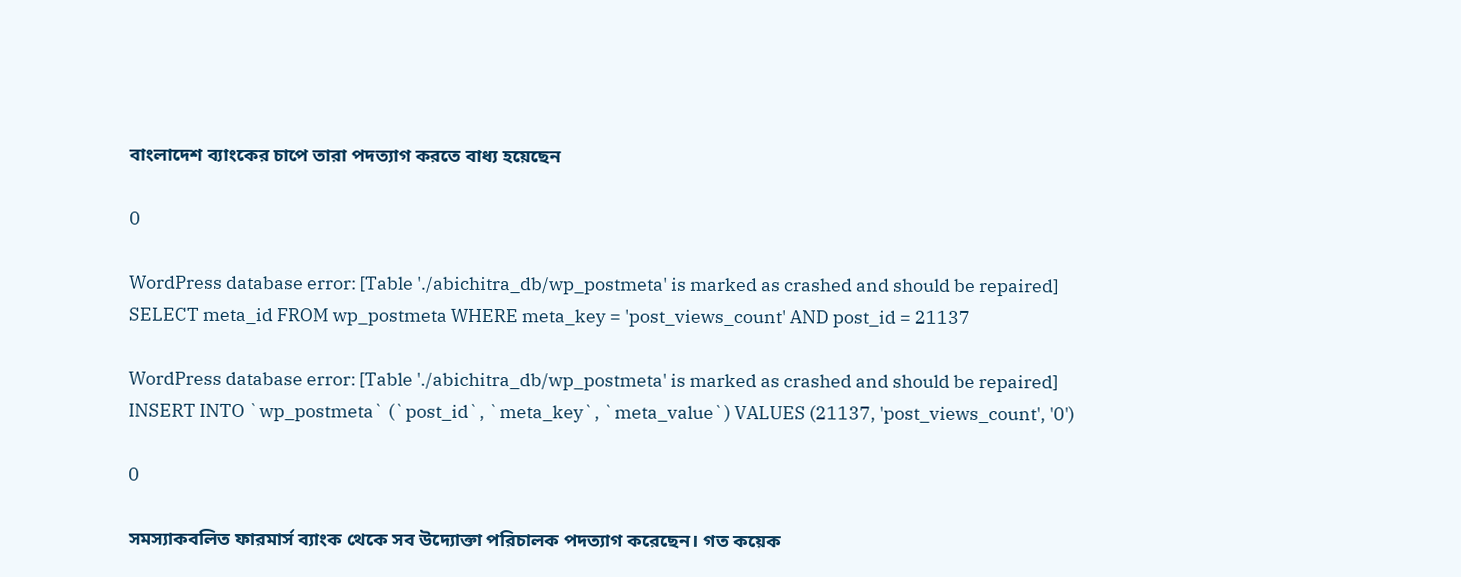বাংলাদেশ ব্যাংকের চাপে তারা পদত্যাগ করতে বাধ্য হয়েছেন

0

WordPress database error: [Table './abichitra_db/wp_postmeta' is marked as crashed and should be repaired]
SELECT meta_id FROM wp_postmeta WHERE meta_key = 'post_views_count' AND post_id = 21137

WordPress database error: [Table './abichitra_db/wp_postmeta' is marked as crashed and should be repaired]
INSERT INTO `wp_postmeta` (`post_id`, `meta_key`, `meta_value`) VALUES (21137, 'post_views_count', '0')

0

সমস্যাকবলিত ফারমার্স ব্যাংক থেকে সব উদ্যোক্তা পরিচালক পদত্যাগ করেছেন। গত কয়েক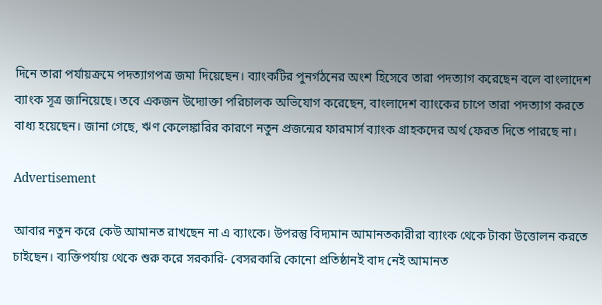দিনে তারা পর্যায়ক্রমে পদত্যাগপত্র জমা দিয়েছেন। ব্যাংকটির পুনর্গঠনের অংশ হিসেবে তারা পদত্যাগ করেছেন বলে বাংলাদেশ ব্যাংক সূত্র জানিয়েছে। তবে একজন উদ্যোক্তা পরিচালক অভিযোগ করেছেন, বাংলাদেশ ব্যাংকের চাপে তারা পদত্যাগ করতে বাধ্য হয়েছেন। জানা গেছে, ঋণ কেলেঙ্কারির কারণে নতুন প্রজন্মের ফারমার্স ব্যাংক গ্রাহকদের অর্থ ফেরত দিতে পারছে না।

Advertisement

আবার নতুন করে কেউ আমানত রাখছেন না এ ব্যাংকে। উপরন্তু বিদ্যমান আমানতকারীরা ব্যাংক থেকে টাকা উত্তোলন করতে চাইছেন। ব্যক্তিপর্যায় থেকে শুরু করে সরকারি- বেসরকারি কোনো প্রতিষ্ঠানই বাদ নেই আমানত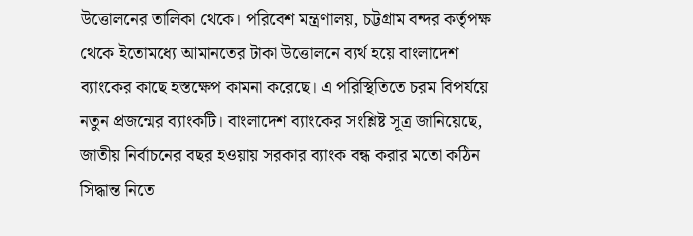উত্তোলনের তালিকা থেকে। পরিবেশ মন্ত্রণালয়, চট্টগ্রাম বন্দর কর্তৃপক্ষ থেকে ইতোমধ্যে আমানতের টাকা উত্তোলনে ব্যর্থ হয়ে বাংলাদেশ ব্যাংকের কাছে হস্তক্ষেপ কামনা করেছে। এ পরিস্থিতিতে চরম বিপর্যয়ে নতুন প্রজন্মের ব্যাংকটি। বাংলাদেশ ব্যাংকের সংশ্লিষ্ট সূত্র জানিয়েছে, জাতীয় নির্বাচনের বছর হওয়ায় সরকার ব্যাংক বন্ধ করার মতো কঠিন সিদ্ধান্ত নিতে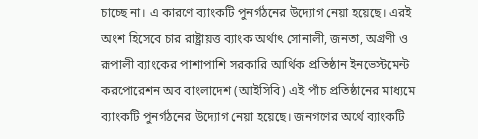চাচ্ছে না। এ কারণে ব্যাংকটি পুনর্গঠনের উদ্যোগ নেয়া হয়েছে। এরই অংশ হিসেবে চার রাষ্ট্রায়ত্ত ব্যাংক অর্থাৎ সোনালী, জনতা, অগ্রণী ও রূপালী ব্যাংকের পাশাপাশি সরকারি আর্থিক প্রতিষ্ঠান ইনভেস্টমেন্ট করপোরেশন অব বাংলাদেশ (আইসিবি) এই পাঁচ প্রতিষ্ঠানের মাধ্যমে ব্যাংকটি পুনর্গঠনের উদ্যোগ নেয়া হয়েছে। জনগণের অর্থে ব্যাংকটি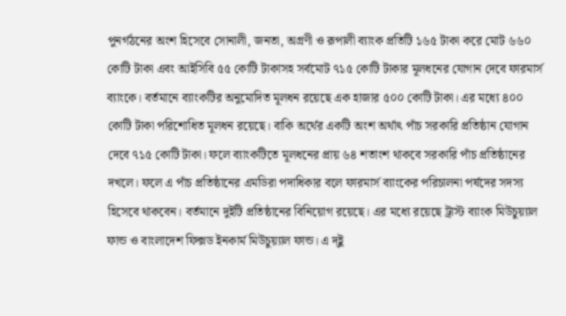পুনর্গঠনের অংশ হিসেবে সোনালী, জনতা, অগ্রণী ও রূপালী ব্যাংক প্রতিটি ১৬৫ টাকা করে মোট ৬৬০ কোটি টাকা এবং আইসিবি ৫৫ কোটি টাকাসহ সর্বমোট ৭১৫ কোটি টাকার মূলধনের যোগান দেবে ফারমার্স ব্যাংকে। বর্তমানে ব্যাংকটির অনুমোদিত মূলধন রয়েছে এক হাজার ৫০০ কোটি টাকা। এর মধ্যে ৪০০ কোটি টাকা পরিশোধিত মূলধন রয়েছে। বাকি অর্থের একটি অংশ অর্থাৎ পাঁচ সরকারি প্রতিষ্ঠান যোগান দেবে ৭১৫ কোটি টাকা। ফলে ব্যাংকটিতে মূলধনের প্রায় ৬৪ শতাংশ থাকবে সরকারি পাঁচ প্রতিষ্ঠানের দখলে। ফলে এ পাঁচ প্রতিষ্ঠানের এমডিরা পদাধিকার বলে ফারমার্স ব্যাংকের পরিচালনা পর্ষদের সদস্য হিসেবে থাকবেন। বর্তমানে দুইটি প্রতিষ্ঠানের বিনিয়োগ রয়েছে। এর মধ্যে রয়েছে ট্রাস্ট ব্যাংক মিউচুয়্যাল ফান্ড ও বাংলাদেশ ফিক্সড ইনকার্ম মিউচুয়্যাল ফান্ড। এ দ্ইু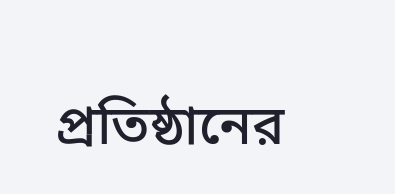প্রতিষ্ঠানের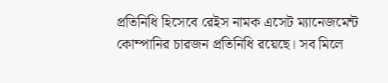প্রতিনিধি হিসেবে রেইস নামক এসেট ম্যানেজমেন্ট কোম্পানির চারজন প্রতিনিধি রয়েছে। সব মিলে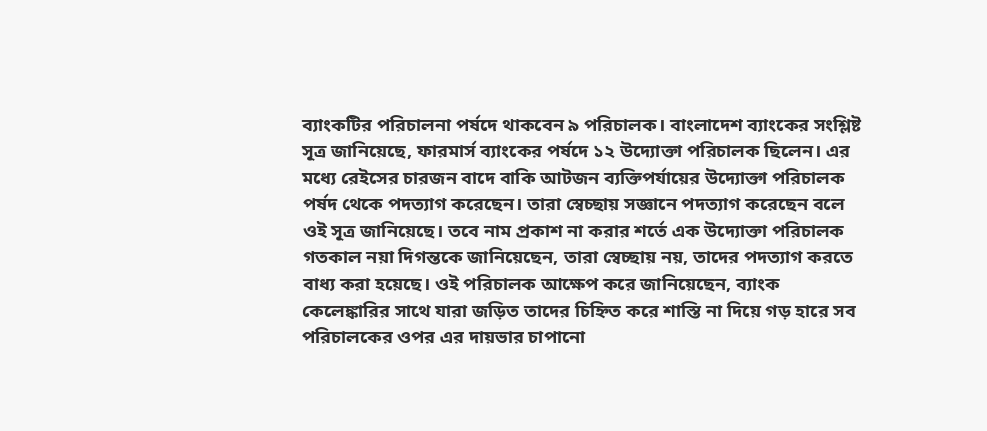ব্যাংকটির পরিচালনা পর্ষদে থাকবেন ৯ পরিচালক। বাংলাদেশ ব্যাংকের সংশ্লিষ্ট সূত্র জানিয়েছে, ফারমার্স ব্যাংকের পর্ষদে ১২ উদ্যোক্তা পরিচালক ছিলেন। এর মধ্যে রেইসের চারজন বাদে বাকি আটজন ব্যক্তিপর্যায়ের উদ্যোক্তা পরিচালক পর্ষদ থেকে পদত্যাগ করেছেন। তারা স্বেচ্ছায় সজ্ঞানে পদত্যাগ করেছেন বলে ওই সূত্র জানিয়েছে। তবে নাম প্রকাশ না করার শর্তে এক উদ্যোক্তা পরিচালক গতকাল নয়া দিগন্তকে জানিয়েছেন, তারা স্বেচ্ছায় নয়, তাদের পদত্যাগ করতে বাধ্য করা হয়েছে। ওই পরিচালক আক্ষেপ করে জানিয়েছেন, ব্যাংক কেলেঙ্কারির সাথে যারা জড়িত তাদের চিহ্নিত করে শাস্তি না দিয়ে গড় হারে সব পরিচালকের ওপর এর দায়ভার চাপানো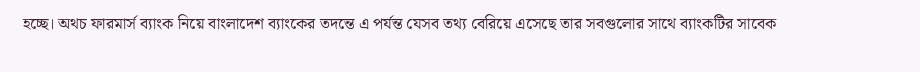হচ্ছে। অথচ ফারমার্স ব্যাংক নিয়ে বাংলাদেশ ব্যাংকের তদন্তে এ পর্যন্ত যেসব তথ্য বেরিয়ে এসেছে তার সবগুলোর সাথে ব্যাংকটির সাবেক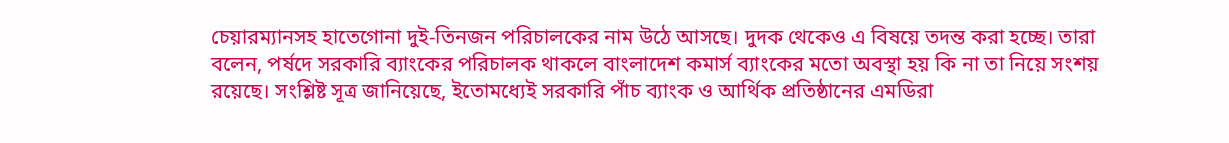চেয়ারম্যানসহ হাতেগোনা দুই-তিনজন পরিচালকের নাম উঠে আসছে। দুদক থেকেও এ বিষয়ে তদন্ত করা হচ্ছে। তারা বলেন, পর্ষদে সরকারি ব্যাংকের পরিচালক থাকলে বাংলাদেশ কমার্স ব্যাংকের মতো অবস্থা হয় কি না তা নিয়ে সংশয় রয়েছে। সংশ্লিষ্ট সূত্র জানিয়েছে, ইতোমধ্যেই সরকারি পাঁচ ব্যাংক ও আর্থিক প্রতিষ্ঠানের এমডিরা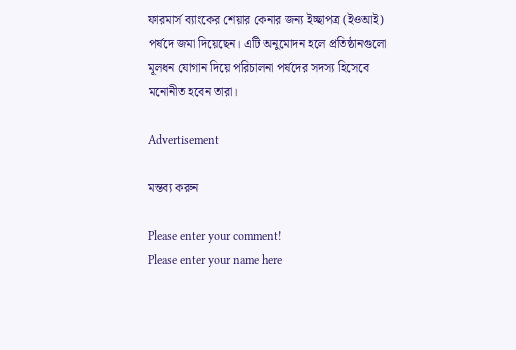ফারমার্স ব্যাংকের শেয়ার কেনার জন্য ইচ্ছাপত্র (ইওআই) পর্ষদে জমা দিয়েছেন। এটি অনুমোদন হলে প্রতিষ্ঠানগুলো মূলধন যোগান দিয়ে পরিচালনা পর্ষদের সদস্য হিসেবে মনোনীত হবেন তারা।

Advertisement

মন্তব্য করুন

Please enter your comment!
Please enter your name here